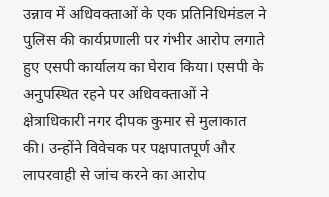उन्नाव में अधिवक्ताओं के एक प्रतिनिधिमंडल ने पुलिस की कार्यप्रणाली पर गंभीर आरोप लगाते हुए एसपी कार्यालय का घेराव किया। एसपी के अनुपस्थित रहने पर अधिवक्ताओं ने क्षेत्राधिकारी नगर दीपक कुमार से मुलाकात की। उन्होंने विवेचक पर पक्षपातपूर्ण और लापरवाही से जांच करने का आरोप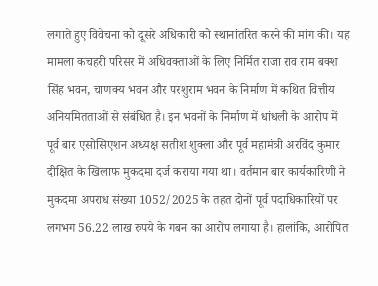लगाते हुए विवेचना को दूसरे अधिकारी को स्थानांतरित करने की मांग की। यह मामला कचहरी परिसर में अधिवक्ताओं के लिए निर्मित राजा राव राम बक्श सिंह भवन, चाणक्य भवन और परशुराम भवन के निर्माण में कथित वित्तीय अनियमितताओं से संबंधित है। इन भवनों के निर्माण में धांधली के आरोप में पूर्व बार एसोसिएशन अध्यक्ष सतीश शुक्ला और पूर्व महामंत्री अरविंद कुमार दीक्षित के खिलाफ मुकदमा दर्ज कराया गया था। वर्तमान बार कार्यकारिणी ने मुकदमा अपराध संख्या 1052/2025 के तहत दोनों पूर्व पदाधिकारियों पर लगभग 56.22 लाख रुपये के गबन का आरोप लगाया है। हालांकि, आरोपित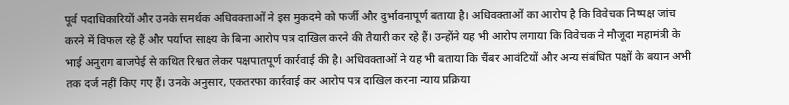पूर्व पदाधिकारियों और उनके समर्थक अधिवक्ताओं ने इस मुकदमे को फर्जी और दुर्भावनापूर्ण बताया है। अधिवक्ताओं का आरोप है कि विवेचक निष्पक्ष जांच करने में विफल रहे हैं और पर्याप्त साक्ष्य के बिना आरोप पत्र दाखिल करने की तैयारी कर रहे हैं। उन्होंने यह भी आरोप लगाया कि विवेचक ने मौजूदा महामंत्री के भाई अनुराग बाजपेई से कथित रिश्वत लेकर पक्षपातपूर्ण कार्रवाई की है। अधिवक्ताओं ने यह भी बताया कि चैंबर आवंटियों और अन्य संबंधित पक्षों के बयान अभी तक दर्ज नहीं किए गए हैं। उनके अनुसार, एकतरफा कार्रवाई कर आरोप पत्र दाखिल करना न्याय प्रक्रिया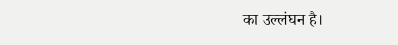का उल्लंघन है।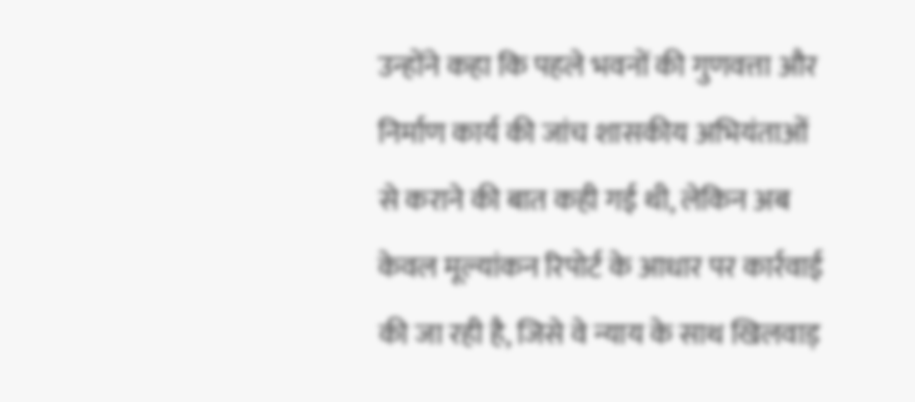उन्होंने कहा कि पहले भवनों की गुणवत्ता और निर्माण कार्य की जांच शासकीय अभियंताओं से कराने की बात कही गई थी, लेकिन अब केवल मूल्यांकन रिपोर्ट के आधार पर कार्रवाई की जा रही है, जिसे वे न्याय के साथ खिलवाड़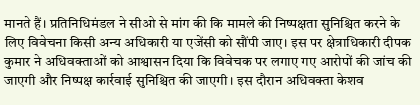मानते हैं। प्रतिनिधिमंडल ने सीओ से मांग की कि मामले की निष्पक्षता सुनिश्चित करने के लिए विवेचना किसी अन्य अधिकारी या एजेंसी को सौंपी जाए। इस पर क्षेत्राधिकारी दीपक कुमार ने अधिवक्ताओं को आश्वासन दिया कि विवेचक पर लगाए गए आरोपों की जांच की जाएगी और निष्पक्ष कार्रवाई सुनिश्चित की जाएगी। इस दौरान अधिवक्ता केशव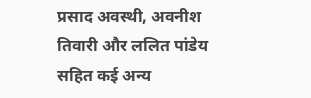प्रसाद अवस्थी, अवनीश तिवारी और ललित पांडेय सहित कई अन्य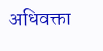अधिवक्ता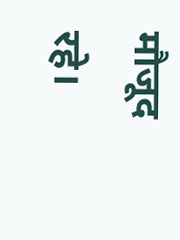मौजूद रहे।